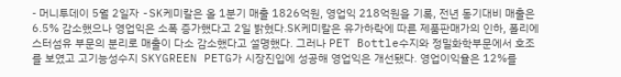- 머니투데이 5월 2일자 -SK케미칼은 올 1분기 매출 1826억원, 영업익 218억원을 기록, 전년 동기대비 매출은 6.5% 감소했으나 영업익은 소폭 증가했다고 2일 밝혔다.SK케미칼은 유가하락에 따른 제품판매가의 인하, 폴리에스터섬유 부문의 분리로 매출이 다소 감소했다고 설명했다. 그러나 PET Bottle수지와 정밀화학부문에서 호조를 보였고 고기능성수지 SKYGREEN PETG가 시장진입에 성공해 영업익은 개선됐다. 영업이익율은 12%를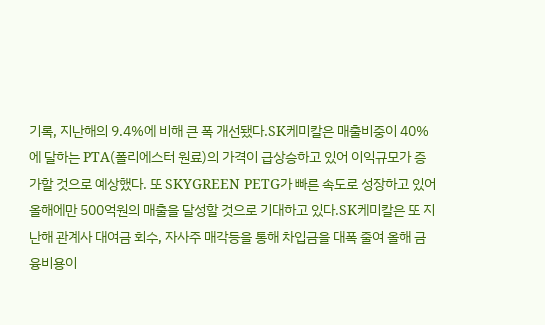기록, 지난해의 9.4%에 비해 큰 폭 개선됐다.SK케미칼은 매출비중이 40%에 달하는 PTA(폴리에스터 원료)의 가격이 급상승하고 있어 이익규모가 증가할 것으로 예상했다. 또 SKYGREEN PETG가 빠른 속도로 성장하고 있어 올해에만 500억원의 매출을 달성할 것으로 기대하고 있다.SK케미칼은 또 지난해 관계사 대여금 회수, 자사주 매각등을 통해 차입금을 대폭 줄여 올해 금융비용이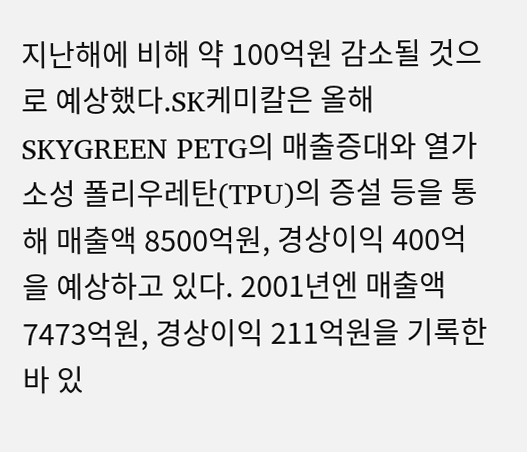지난해에 비해 약 100억원 감소될 것으로 예상했다.SK케미칼은 올해 SKYGREEN PETG의 매출증대와 열가소성 폴리우레탄(TPU)의 증설 등을 통해 매출액 8500억원, 경상이익 400억을 예상하고 있다. 2001년엔 매출액 7473억원, 경상이익 211억원을 기록한 바 있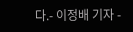다.- 이정배 기자 -